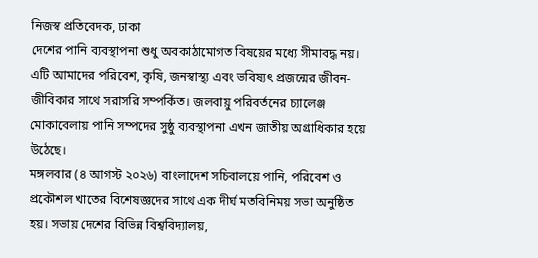নিজস্ব প্রতিবেদক, ঢাকা
দেশের পানি ব্যবস্থাপনা শুধু অবকাঠামোগত বিষয়ের মধ্যে সীমাবদ্ধ নয়। এটি আমাদের পরিবেশ, কৃষি, জনস্বাস্থ্য এবং ভবিষ্যৎ প্রজন্মের জীবন-জীবিকার সাথে সরাসরি সম্পর্কিত। জলবায়ু পরিবর্তনের চ্যালেঞ্জ মোকাবেলায় পানি সম্পদের সুষ্ঠু ব্যবস্থাপনা এখন জাতীয় অগ্রাধিকার হয়ে উঠেছে।
মঙ্গলবার (৪ আগস্ট ২০২৬) বাংলাদেশ সচিবালয়ে পানি, পরিবেশ ও প্রকৌশল খাতের বিশেষজ্ঞদের সাথে এক দীর্ঘ মতবিনিময় সভা অনুষ্ঠিত হয়। সভায় দেশের বিভিন্ন বিশ্ববিদ্যালয়,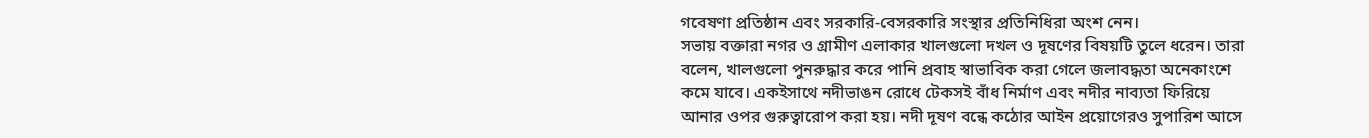গবেষণা প্রতিষ্ঠান এবং সরকারি-বেসরকারি সংস্থার প্রতিনিধিরা অংশ নেন।
সভায় বক্তারা নগর ও গ্রামীণ এলাকার খালগুলো দখল ও দূষণের বিষয়টি তুলে ধরেন। তারা বলেন, খালগুলো পুনরুদ্ধার করে পানি প্রবাহ স্বাভাবিক করা গেলে জলাবদ্ধতা অনেকাংশে কমে যাবে। একইসাথে নদীভাঙন রোধে টেকসই বাঁধ নির্মাণ এবং নদীর নাব্যতা ফিরিয়ে আনার ওপর গুরুত্বারোপ করা হয়। নদী দূষণ বন্ধে কঠোর আইন প্রয়োগেরও সুপারিশ আসে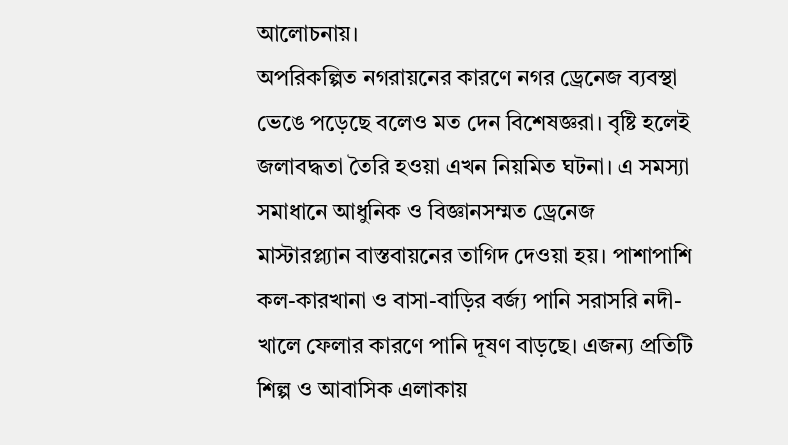আলোচনায়।
অপরিকল্পিত নগরায়নের কারণে নগর ড্রেনেজ ব্যবস্থা ভেঙে পড়েছে বলেও মত দেন বিশেষজ্ঞরা। বৃষ্টি হলেই জলাবদ্ধতা তৈরি হওয়া এখন নিয়মিত ঘটনা। এ সমস্যা সমাধানে আধুনিক ও বিজ্ঞানসম্মত ড্রেনেজ মাস্টারপ্ল্যান বাস্তবায়নের তাগিদ দেওয়া হয়। পাশাপাশি কল-কারখানা ও বাসা-বাড়ির বর্জ্য পানি সরাসরি নদী-খালে ফেলার কারণে পানি দূষণ বাড়ছে। এজন্য প্রতিটি শিল্প ও আবাসিক এলাকায়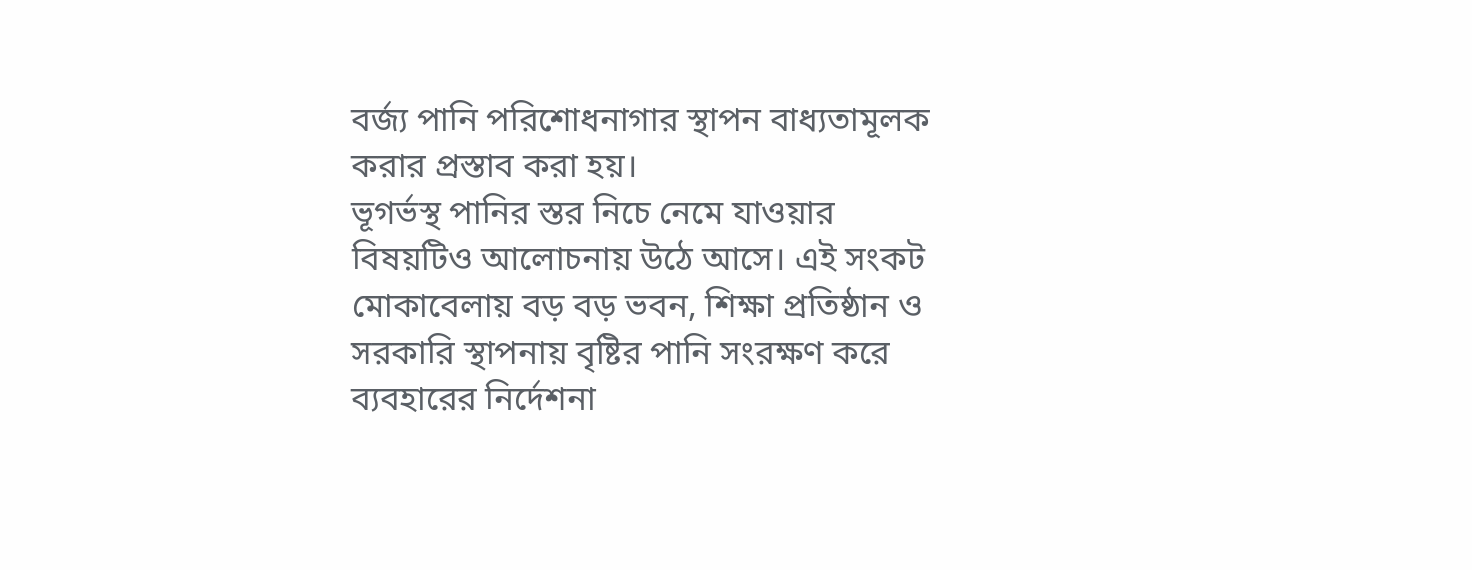বর্জ্য পানি পরিশোধনাগার স্থাপন বাধ্যতামূলক করার প্রস্তাব করা হয়।
ভূগর্ভস্থ পানির স্তর নিচে নেমে যাওয়ার বিষয়টিও আলোচনায় উঠে আসে। এই সংকট মোকাবেলায় বড় বড় ভবন, শিক্ষা প্রতিষ্ঠান ও সরকারি স্থাপনায় বৃষ্টির পানি সংরক্ষণ করে ব্যবহারের নির্দেশনা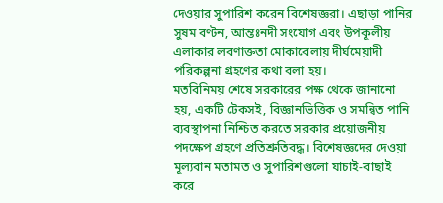দেওয়ার সুপারিশ করেন বিশেষজ্ঞরা। এছাড়া পানির সুষম বণ্টন, আন্তঃনদী সংযোগ এবং উপকূলীয় এলাকার লবণাক্ততা মোকাবেলায় দীর্ঘমেয়াদী পরিকল্পনা গ্রহণের কথা বলা হয়।
মতবিনিময় শেষে সরকারের পক্ষ থেকে জানানো হয়, একটি টেকসই, বিজ্ঞানভিত্তিক ও সমন্বিত পানি ব্যবস্থাপনা নিশ্চিত করতে সরকার প্রয়োজনীয় পদক্ষেপ গ্রহণে প্রতিশ্রুতিবদ্ধ। বিশেষজ্ঞদের দেওয়া মূল্যবান মতামত ও সুপারিশগুলো যাচাই-বাছাই করে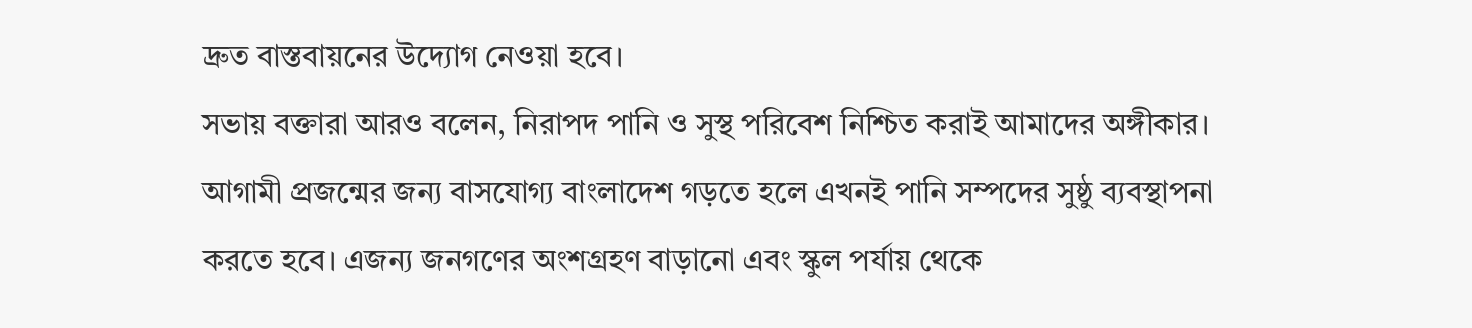দ্রুত বাস্তবায়নের উদ্যোগ নেওয়া হবে।
সভায় বক্তারা আরও বলেন, নিরাপদ পানি ও সুস্থ পরিবেশ নিশ্চিত করাই আমাদের অঙ্গীকার। আগামী প্রজন্মের জন্য বাসযোগ্য বাংলাদেশ গড়তে হলে এখনই পানি সম্পদের সুষ্ঠু ব্যবস্থাপনা করতে হবে। এজন্য জনগণের অংশগ্রহণ বাড়ানো এবং স্কুল পর্যায় থেকে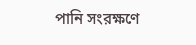পানি সংরক্ষণে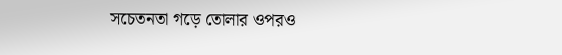সচেতনতা গড়ে তোলার ওপরও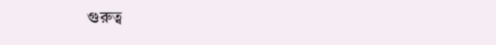গুরুত্ব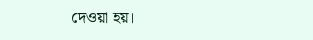দেওয়া হয়।